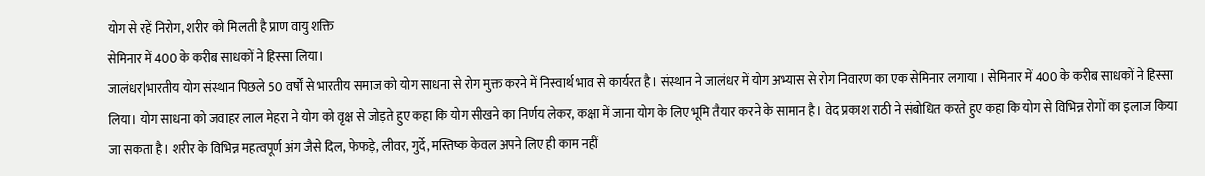योग से रहें निरोग, शरीर को मिलती है प्राण वायु शक्ति
सेमिनार में 400 के करीब साधकों ने हिस्सा लिया।
जालंधर|भारतीय योग संस्थान पिछले 50 वर्षों से भारतीय समाज को योग साधना से रोग मुक्त करने में निस्वार्थ भाव से कार्यरत है। संस्थान ने जालंधर में योग अभ्यास से रोग निवारण का एक सेमिनार लगाया । सेमिनार में 400 के करीब साधकों ने हिस्सा लिया। योग साधना को जवाहर लाल मेहरा ने योग को वृक्ष से जोड़ते हुए कहा कि योग सीखने का निर्णय लेकर, कक्षा में जाना योग के लिए भूमि तैयार करने के सामान है। वेद प्रकाश राठी ने संबोधित करते हुए कहा कि योग से विभिन्न रोगों का इलाज किया जा सकता है। शरीर के विभिन्न महत्वपूर्ण अंग जैसे दिल, फेफड़े, लीवर, गुर्दे, मस्तिष्क केवल अपने लिए ही काम नहीं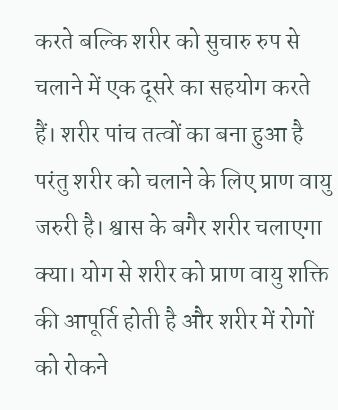करते बल्कि शरीर को सुचारु रुप से चलाने में एक दूसरे का सहयोग करते हैं। शरीर पांच तत्वों का बना हुआ है परंतु शरीर को चलाने के लिए प्राण वायु जरुरी है। श्वास के बगैर शरीर चलाएगा क्या। योग से शरीर को प्राण वायु शक्ति की आपूर्ति होती है और शरीर में रोगों को रोकने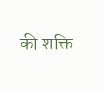की शक्ति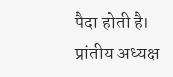पैदा होती है। प्रांतीय अध्यक्ष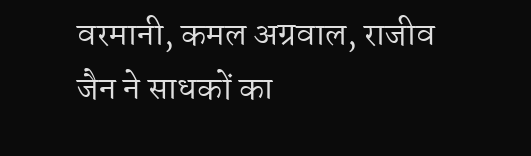वरमानी, कमल अग्रवाल, राजीव जैन ने साधकों का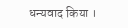धन्यवाद किया ।